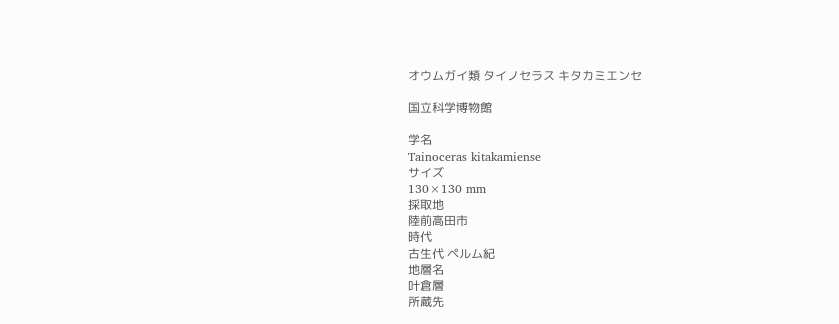オウムガイ類 タイノセラス キタカミエンセ

国立科学博物館

学名
Tainoceras kitakamiense
サイズ
130×130 mm
採取地
陸前高田市
時代
古生代 ペルム紀
地層名
叶倉層
所蔵先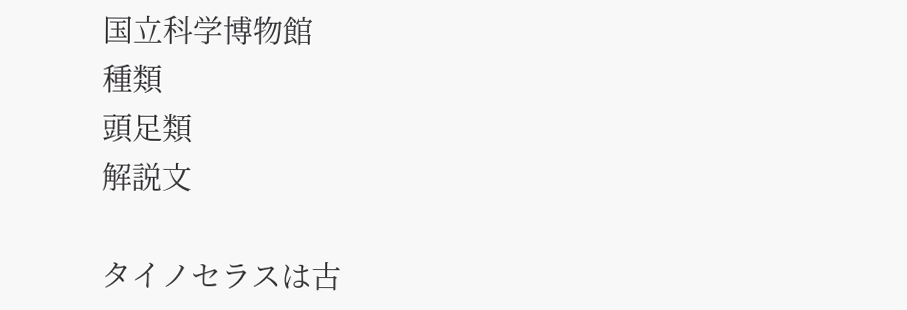国立科学博物館
種類
頭足類
解説文

タイノセラスは古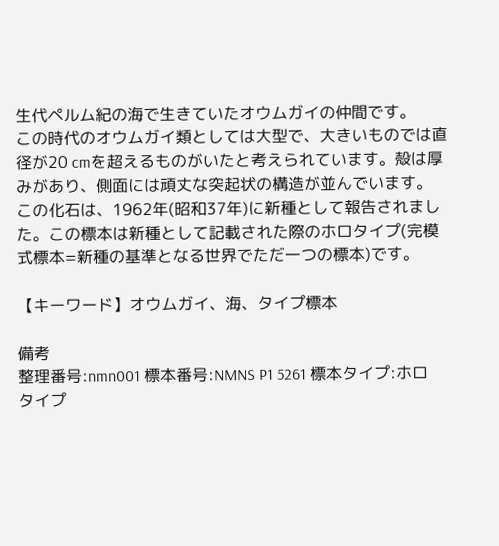生代ペルム紀の海で生きていたオウムガイの仲間です。
この時代のオウムガイ類としては大型で、大きいものでは直径が20 cmを超えるものがいたと考えられています。殻は厚みがあり、側面には頑丈な突起状の構造が並んでいます。
この化石は、1962年(昭和37年)に新種として報告されました。この標本は新種として記載された際のホロタイプ(完模式標本=新種の基準となる世界でただ一つの標本)です。

【キーワード】オウムガイ、海、タイプ標本

備考
整理番号:nmn001 標本番号:NMNS P1 5261 標本タイプ:ホロタイプ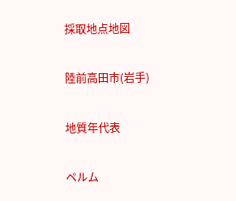採取地点地図

陸前高田市(岩手)

地質年代表

ペルム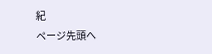紀
ページ先頭へ